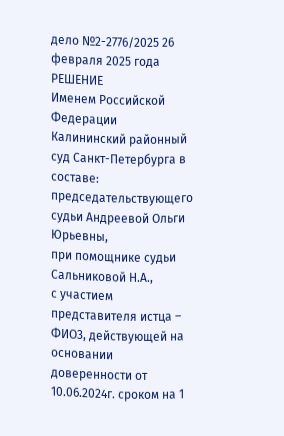дело №2-2776/2025 26 февраля 2025 года
РЕШЕНИЕ
Именем Российской Федерации
Калининский районный суд Санкт-Петербурга в составе:
председательствующего судьи Андреевой Ольги Юрьевны,
при помощнике судьи Сальниковой Н.А.,
с участием представителя истца – ФИО3, действующей на основании доверенности от 10.06.2024г. сроком на 1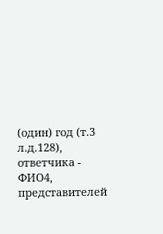(один) год (т.3 л.д.128), ответчика - ФИО4, представителей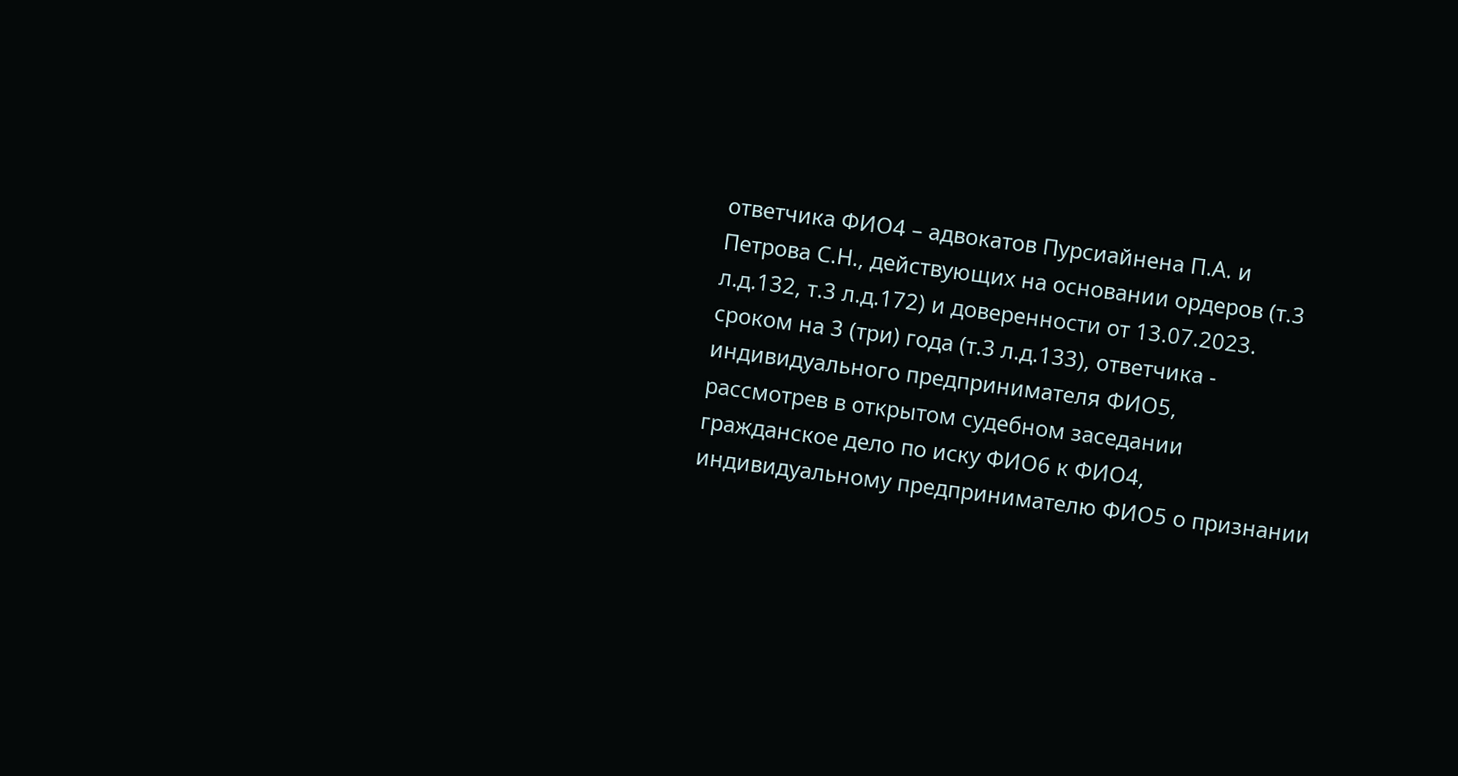ответчика ФИО4 – адвокатов Пурсиайнена П.А. и Петрова С.Н., действующих на основании ордеров (т.3 л.д.132, т.3 л.д.172) и доверенности от 13.07.2023. сроком на 3 (три) года (т.3 л.д.133), ответчика - индивидуального предпринимателя ФИО5,
рассмотрев в открытом судебном заседании гражданское дело по иску ФИО6 к ФИО4, индивидуальному предпринимателю ФИО5 о признании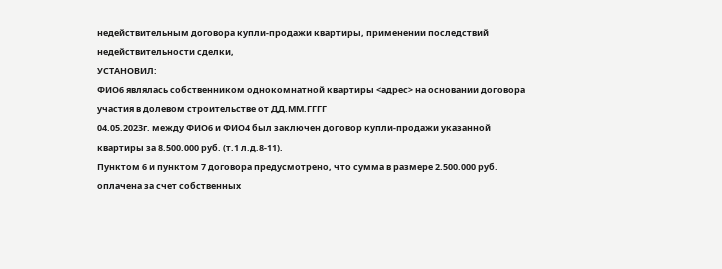недействительным договора купли-продажи квартиры, применении последствий недействительности сделки,
УСТАНОВИЛ:
ФИО6 являлась собственником однокомнатной квартиры <адрес> на основании договора участия в долевом строительстве от ДД.ММ.ГГГГ
04.05.2023г. между ФИО6 и ФИО4 был заключен договор купли-продажи указанной квартиры за 8.500.000 руб. (т.1 л.д.8-11).
Пунктом 6 и пунктом 7 договора предусмотрено, что сумма в размере 2.500.000 руб. оплачена за счет собственных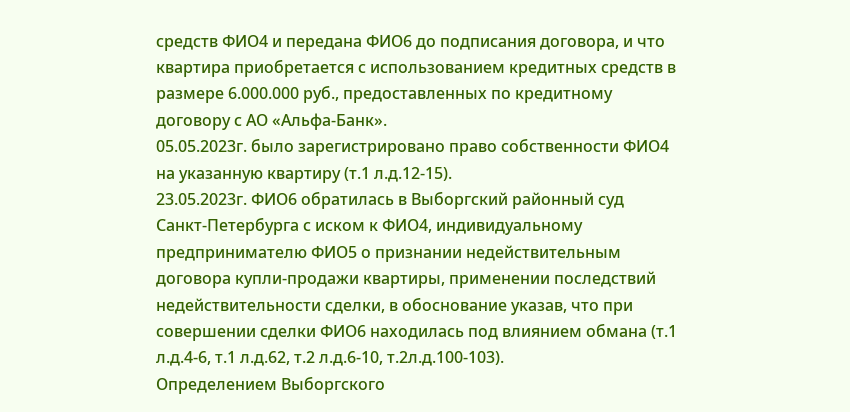средств ФИО4 и передана ФИО6 до подписания договора, и что квартира приобретается с использованием кредитных средств в размере 6.000.000 руб., предоставленных по кредитному договору с АО «Альфа-Банк».
05.05.2023г. было зарегистрировано право собственности ФИО4 на указанную квартиру (т.1 л.д.12-15).
23.05.2023г. ФИО6 обратилась в Выборгский районный суд Санкт-Петербурга с иском к ФИО4, индивидуальному предпринимателю ФИО5 о признании недействительным договора купли-продажи квартиры, применении последствий недействительности сделки, в обоснование указав, что при совершении сделки ФИО6 находилась под влиянием обмана (т.1 л.д.4-6, т.1 л.д.62, т.2 л.д.6-10, т.2л.д.100-103).
Определением Выборгского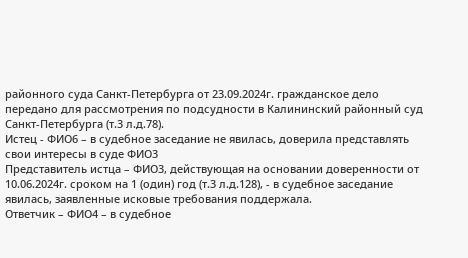районного суда Санкт-Петербурга от 23.09.2024г. гражданское дело передано для рассмотрения по подсудности в Калининский районный суд Санкт-Петербурга (т.3 л.д.78).
Истец - ФИО6 – в судебное заседание не явилась, доверила представлять свои интересы в суде ФИО3
Представитель истца – ФИО3, действующая на основании доверенности от 10.06.2024г. сроком на 1 (один) год (т.3 л.д.128), - в судебное заседание явилась, заявленные исковые требования поддержала.
Ответчик – ФИО4 – в судебное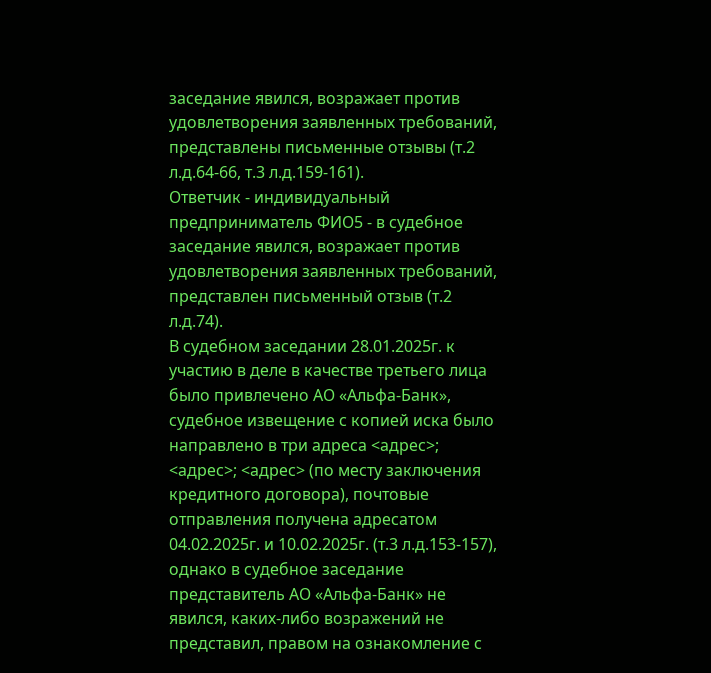заседание явился, возражает против удовлетворения заявленных требований, представлены письменные отзывы (т.2 л.д.64-66, т.3 л.д.159-161).
Ответчик - индивидуальный предприниматель ФИО5 - в судебное заседание явился, возражает против удовлетворения заявленных требований, представлен письменный отзыв (т.2 л.д.74).
В судебном заседании 28.01.2025г. к участию в деле в качестве третьего лица было привлечено АО «Альфа-Банк», судебное извещение с копией иска было направлено в три адреса <адрес>; <адрес>; <адрес> (по месту заключения кредитного договора), почтовые отправления получена адресатом 04.02.2025г. и 10.02.2025г. (т.3 л.д.153-157), однако в судебное заседание представитель АО «Альфа-Банк» не явился, каких-либо возражений не представил, правом на ознакомление с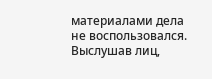материалами дела не воспользовался.
Выслушав лиц,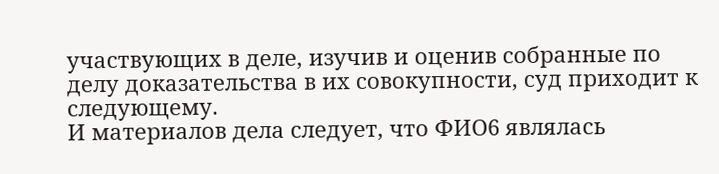участвующих в деле, изучив и оценив собранные по делу доказательства в их совокупности, суд приходит к следующему.
И материалов дела следует, что ФИО6 являлась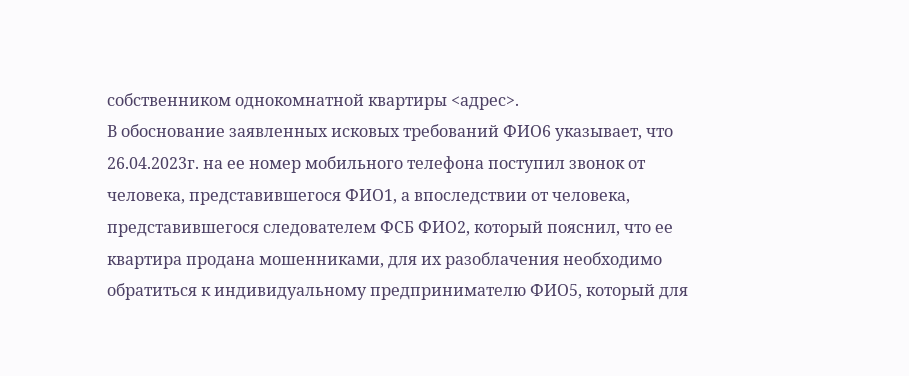собственником однокомнатной квартиры <адрес>.
В обоснование заявленных исковых требований ФИО6 указывает, что 26.04.2023г. на ее номер мобильного телефона поступил звонок от человека, представившегося ФИО1, а впоследствии от человека, представившегося следователем ФСБ ФИО2, который пояснил, что ее квартира продана мошенниками, для их разоблачения необходимо обратиться к индивидуальному предпринимателю ФИО5, который для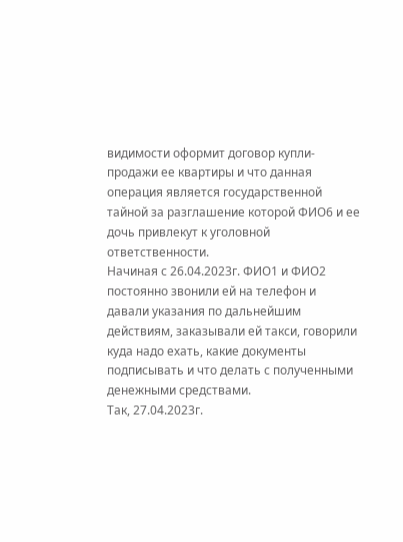видимости оформит договор купли-продажи ее квартиры и что данная операция является государственной тайной за разглашение которой ФИО6 и ее дочь привлекут к уголовной ответственности.
Начиная с 26.04.2023г. ФИО1 и ФИО2 постоянно звонили ей на телефон и давали указания по дальнейшим действиям, заказывали ей такси, говорили куда надо ехать, какие документы подписывать и что делать с полученными денежными средствами.
Так, 27.04.2023г.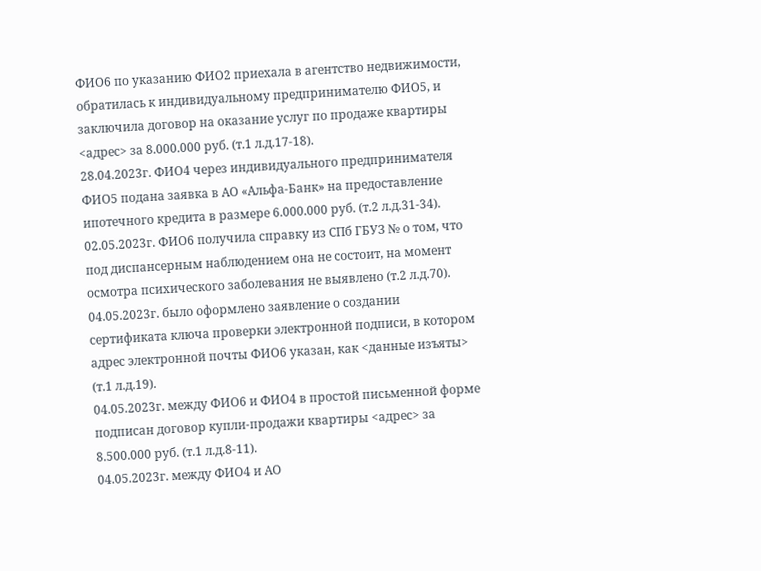ФИО6 по указанию ФИО2 приехала в агентство недвижимости, обратилась к индивидуальному предпринимателю ФИО5, и заключила договор на оказание услуг по продаже квартиры <адрес> за 8.000.000 руб. (т.1 л.д.17-18).
28.04.2023г. ФИО4 через индивидуального предпринимателя ФИО5 подана заявка в АО «Альфа-Банк» на предоставление ипотечного кредита в размере 6.000.000 руб. (т.2 л.д.31-34).
02.05.2023г. ФИО6 получила справку из СПб ГБУЗ № о том, что под диспансерным наблюдением она не состоит, на момент осмотра психического заболевания не выявлено (т.2 л.д.70).
04.05.2023г. было оформлено заявление о создании сертификата ключа проверки электронной подписи, в котором адрес электронной почты ФИО6 указан, как <данные изъяты> (т.1 л.д.19).
04.05.2023г. между ФИО6 и ФИО4 в простой письменной форме подписан договор купли-продажи квартиры <адрес> за 8.500.000 руб. (т.1 л.д.8-11).
04.05.2023г. между ФИО4 и АО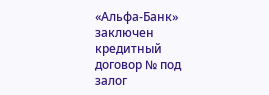«Альфа-Банк» заключен кредитный договор № под залог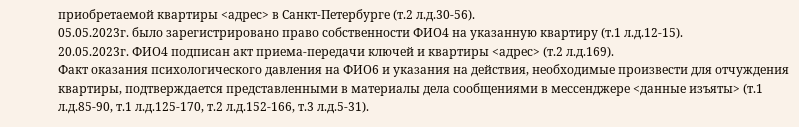приобретаемой квартиры <адрес> в Санкт-Петербурге (т.2 л.д.30-56).
05.05.2023г. было зарегистрировано право собственности ФИО4 на указанную квартиру (т.1 л.д.12-15).
20.05.2023г. ФИО4 подписан акт приема-передачи ключей и квартиры <адрес> (т.2 л.д.169).
Факт оказания психологического давления на ФИО6 и указания на действия, необходимые произвести для отчуждения квартиры, подтверждается представленными в материалы дела сообщениями в мессенджере <данные изъяты> (т.1 л.д.85-90, т.1 л.д.125-170, т.2 л.д.152-166, т.3 л.д.5-31).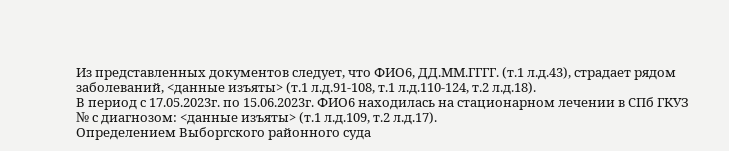Из представленных документов следует, что ФИО6, ДД.ММ.ГГГГ. (т.1 л.д.43), страдает рядом заболеваний, <данные изъяты> (т.1 л.д.91-108, т.1 л.д.110-124, т.2 л.д.18).
В период с 17.05.2023г. по 15.06.2023г. ФИО6 находилась на стационарном лечении в СПб ГКУЗ № с диагнозом: <данные изъяты> (т.1 л.д.109, т.2 л.д.17).
Определением Выборгского районного суда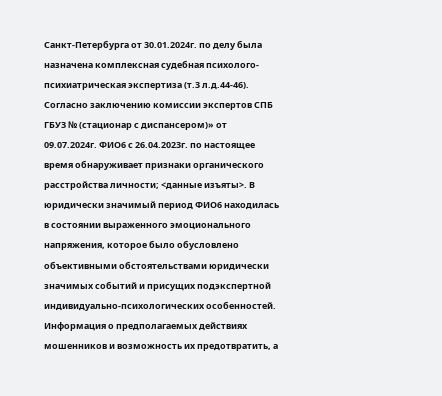Санкт-Петербурга от 30.01.2024г. по делу была назначена комплексная судебная психолого-психиатрическая экспертиза (т.3 л.д.44-46).
Согласно заключению комиссии экспертов СПБ ГБУЗ № (стационар с диспансером)» от 09.07.2024г. ФИО6 с 26.04.2023г. по настоящее время обнаруживает признаки органического расстройства личности; <данные изъяты>. В юридически значимый период ФИО6 находилась в состоянии выраженного эмоционального напряжения, которое было обусловлено объективными обстоятельствами юридически значимых событий и присущих подэкспертной индивидуально-психологических особенностей. Информация о предполагаемых действиях мошенников и возможность их предотвратить, а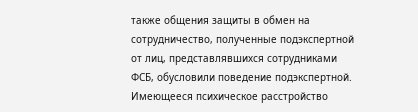также общения защиты в обмен на сотрудничество, полученные подэкспертной от лиц, представлявшихся сотрудниками ФСБ, обусловили поведение подэкспертной. Имеющееся психическое расстройство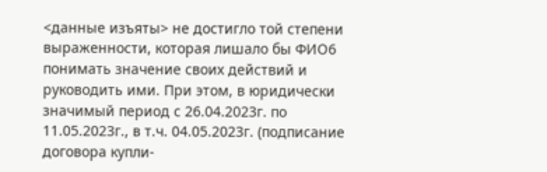<данные изъяты> не достигло той степени выраженности, которая лишало бы ФИО6 понимать значение своих действий и руководить ими. При этом, в юридически значимый период с 26.04.2023г. по 11.05.2023г., в т.ч. 04.05.2023г. (подписание договора купли-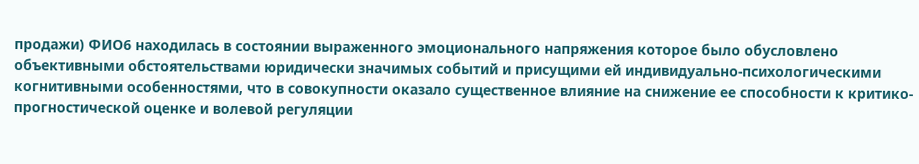продажи) ФИО6 находилась в состоянии выраженного эмоционального напряжения которое было обусловлено объективными обстоятельствами юридически значимых событий и присущими ей индивидуально-психологическими когнитивными особенностями, что в совокупности оказало существенное влияние на снижение ее способности к критико-прогностической оценке и волевой регуляции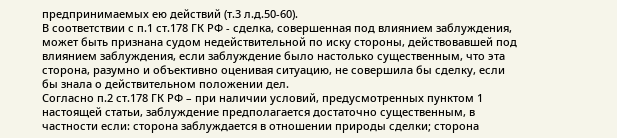предпринимаемых ею действий (т.3 л.д.50-60).
В соответствии с п.1 ст.178 ГК РФ - сделка, совершенная под влиянием заблуждения, может быть признана судом недействительной по иску стороны, действовавшей под влиянием заблуждения, если заблуждение было настолько существенным, что эта сторона, разумно и объективно оценивая ситуацию, не совершила бы сделку, если бы знала о действительном положении дел.
Согласно п.2 ст.178 ГК РФ – при наличии условий, предусмотренных пунктом 1 настоящей статьи, заблуждение предполагается достаточно существенным, в частности если: сторона заблуждается в отношении природы сделки; сторона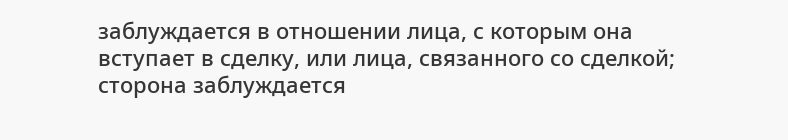заблуждается в отношении лица, с которым она вступает в сделку, или лица, связанного со сделкой; сторона заблуждается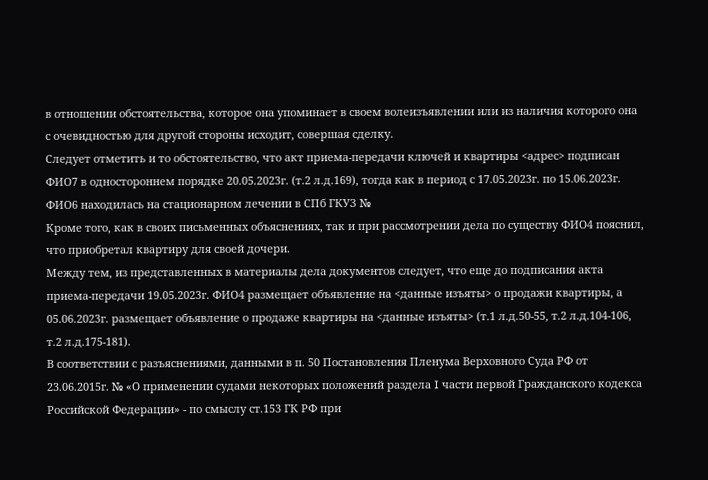в отношении обстоятельства, которое она упоминает в своем волеизъявлении или из наличия которого она с очевидностью для другой стороны исходит, совершая сделку.
Следует отметить и то обстоятельство, что акт приема-передачи ключей и квартиры <адрес> подписан ФИО7 в одностороннем порядке 20.05.2023г. (т.2 л.д.169), тогда как в период с 17.05.2023г. по 15.06.2023г. ФИО6 находилась на стационарном лечении в СПб ГКУЗ №
Кроме того, как в своих письменных объяснениях, так и при рассмотрении дела по существу ФИО4 пояснил, что приобретал квартиру для своей дочери.
Между тем, из представленных в материалы дела документов следует, что еще до подписания акта приема-передачи 19.05.2023г. ФИО4 размещает объявление на <данные изъяты> о продажи квартиры, а 05.06.2023г. размещает объявление о продаже квартиры на <данные изъяты> (т.1 л.д.50-55, т.2 л.д.104-106, т.2 л.д.175-181).
В соответствии с разъяснениями, данными в п. 50 Постановления Пленума Верховного Суда РФ от 23.06.2015г. № «О применении судами некоторых положений раздела I части первой Гражданского кодекса Российской Федерации» - по смыслу ст.153 ГК РФ при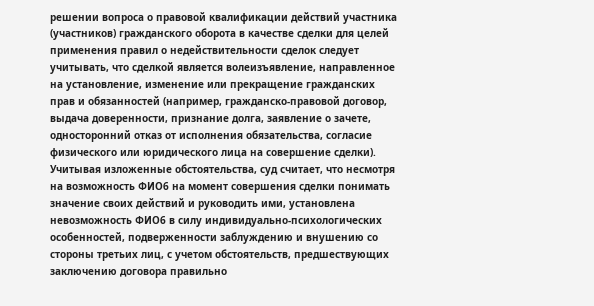решении вопроса о правовой квалификации действий участника (участников) гражданского оборота в качестве сделки для целей применения правил о недействительности сделок следует учитывать, что сделкой является волеизъявление, направленное на установление, изменение или прекращение гражданских прав и обязанностей (например, гражданско-правовой договор, выдача доверенности, признание долга, заявление о зачете, односторонний отказ от исполнения обязательства, согласие физического или юридического лица на совершение сделки).
Учитывая изложенные обстоятельства, суд считает, что несмотря на возможность ФИО6 на момент совершения сделки понимать значение своих действий и руководить ими, установлена невозможность ФИО6 в силу индивидуально-психологических особенностей, подверженности заблуждению и внушению со стороны третьих лиц, с учетом обстоятельств, предшествующих заключению договора правильно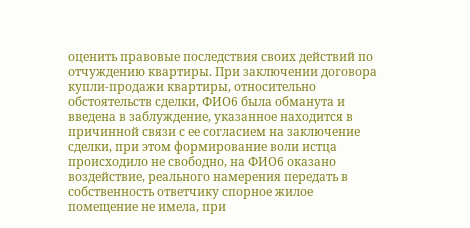оценить правовые последствия своих действий по отчуждению квартиры. При заключении договора купли-продажи квартиры, относительно обстоятельств сделки, ФИО6 была обманута и введена в заблуждение, указанное находится в причинной связи с ее согласием на заключение сделки, при этом формирование воли истца происходило не свободно, на ФИО6 оказано воздействие, реального намерения передать в собственность ответчику спорное жилое помещение не имела, при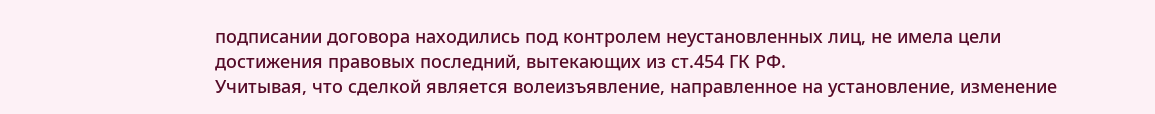подписании договора находились под контролем неустановленных лиц, не имела цели достижения правовых последний, вытекающих из ст.454 ГК РФ.
Учитывая, что сделкой является волеизъявление, направленное на установление, изменение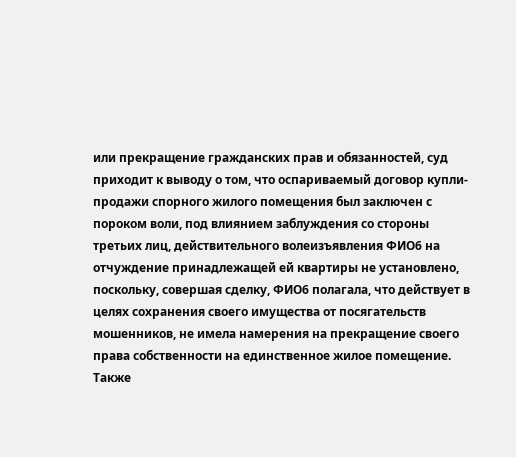или прекращение гражданских прав и обязанностей, суд приходит к выводу о том, что оспариваемый договор купли-продажи спорного жилого помещения был заключен с пороком воли, под влиянием заблуждения со стороны третьих лиц, действительного волеизъявления ФИО6 на отчуждение принадлежащей ей квартиры не установлено, поскольку, совершая сделку, ФИО6 полагала, что действует в целях сохранения своего имущества от посягательств мошенников, не имела намерения на прекращение своего права собственности на единственное жилое помещение.
Также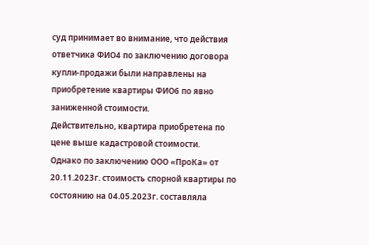суд принимает во внимание, что действия ответчика ФИО4 по заключению договора купли-продажи были направлены на приобретение квартиры ФИО6 по явно заниженной стоимости.
Действительно, квартира приобретена по цене выше кадастровой стоимости.
Однако по заключению ООО «ПроКа» от 20.11.2023г. стоимость спорной квартиры по состоянию на 04.05.2023г. составляла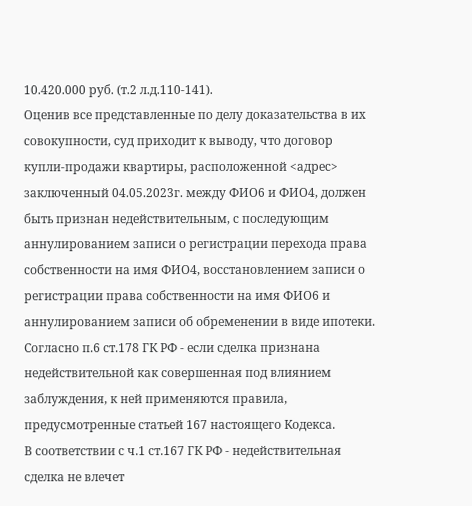10.420.000 руб. (т.2 л.д.110-141).
Оценив все представленные по делу доказательства в их совокупности, суд приходит к выводу, что договор купли-продажи квартиры, расположенной <адрес> заключенный 04.05.2023г. между ФИО6 и ФИО4, должен быть признан недействительным, с последующим аннулированием записи о регистрации перехода права собственности на имя ФИО4, восстановлением записи о регистрации права собственности на имя ФИО6 и аннулированием записи об обременении в виде ипотеки.
Согласно п.6 ст.178 ГК РФ - если сделка признана недействительной как совершенная под влиянием заблуждения, к ней применяются правила, предусмотренные статьей 167 настоящего Кодекса.
В соответствии с ч.1 ст.167 ГК РФ - недействительная сделка не влечет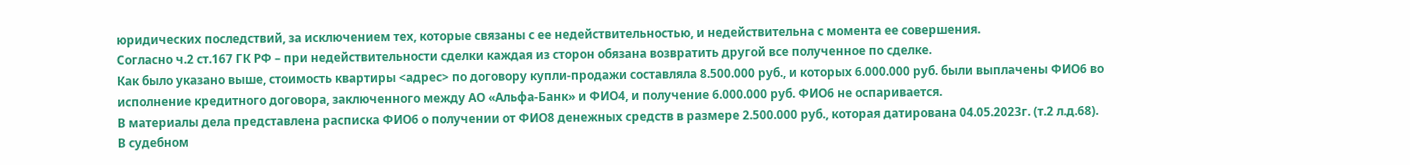юридических последствий, за исключением тех, которые связаны с ее недействительностью, и недействительна с момента ее совершения.
Согласно ч.2 ст.167 ГК РФ – при недействительности сделки каждая из сторон обязана возвратить другой все полученное по сделке.
Как было указано выше, стоимость квартиры <адрес> по договору купли-продажи составляла 8.500.000 руб., и которых 6.000.000 руб. были выплачены ФИО6 во исполнение кредитного договора, заключенного между АО «Альфа-Банк» и ФИО4, и получение 6.000.000 руб. ФИО6 не оспаривается.
В материалы дела представлена расписка ФИО6 о получении от ФИО8 денежных средств в размере 2.500.000 руб., которая датирована 04.05.2023г. (т.2 л.д.68).
В судебном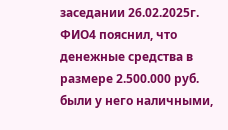заседании 26.02.2025г. ФИО4 пояснил, что денежные средства в размере 2.500.000 руб. были у него наличными,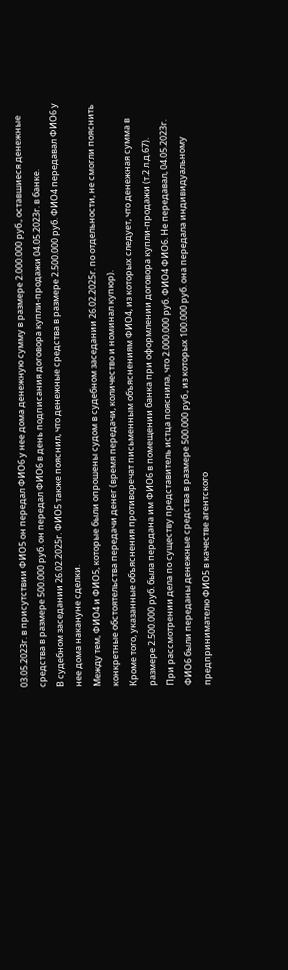03.05.2023г. в присутствии ФИО5 он передал ФИО6 у нее дома денежную сумму в размере 2.000.000 руб., оставшиеся денежные средства в размере 500.000 руб. он передал ФИО6 в день подписания договора купли-продажи 04.05.2023г. в банке.
В судебном заседании 26.02.2025г. ФИО5 также пояснил, что денежные средства в размере 2.500.000 руб. ФИО4 передавал ФИО6 у нее дома накануне сделки.
Между тем, ФИО4 и ФИО5, которые были опрошены судом в судебном заседании 26.02.2025г. по отдельности, не смогли пояснить конкретные обстоятельства передачи денег (время передачи, количество и номинал купюр).
Кроме того, указанные объяснения противоречат письменным объяснениям ФИО4, из которых следует, что денежная сумма в размере 2.500.000 руб. была передана им ФИО6 в помещении банка при оформлении договора купли-продажи (т.2 л.д.67).
При рассмотрении дела по существу представитель истца пояснила, что 2.000.000 руб. ФИО4 ФИО6. Не передавал, 04.05.2023г. ФИО6 были переданы денежные средства в размере 500.000 руб., из которых 100.000 руб. она передала индивидуальному предпринимателю ФИО5 в качестве агентского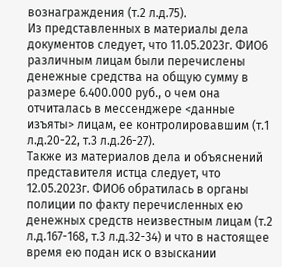вознаграждения (т.2 л.д.75).
Из представленных в материалы дела документов следует, что 11.05.2023г. ФИО6 различным лицам были перечислены денежные средства на общую сумму в размере 6.400.000 руб., о чем она отчиталась в мессенджере <данные изъяты> лицам, ее контролировавшим (т.1 л.д.20-22, т.3 л.д.26-27).
Также из материалов дела и объяснений представителя истца следует, что 12.05.2023г. ФИО6 обратилась в органы полиции по факту перечисленных ею денежных средств неизвестным лицам (т.2 л.д.167-168, т.3 л.д.32-34) и что в настоящее время ею подан иск о взыскании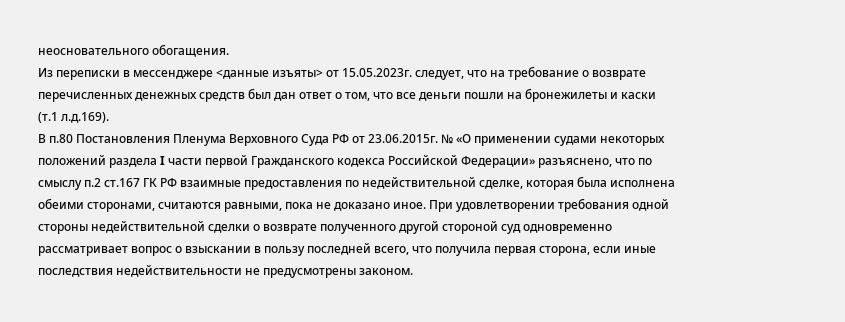неосновательного обогащения.
Из переписки в мессенджере <данные изъяты> от 15.05.2023г. следует, что на требование о возврате перечисленных денежных средств был дан ответ о том, что все деньги пошли на бронежилеты и каски (т.1 л.д.169).
В п.80 Постановления Пленума Верховного Суда РФ от 23.06.2015г. № «О применении судами некоторых положений раздела I части первой Гражданского кодекса Российской Федерации» разъяснено, что по смыслу п.2 ст.167 ГК РФ взаимные предоставления по недействительной сделке, которая была исполнена обеими сторонами, считаются равными, пока не доказано иное. При удовлетворении требования одной стороны недействительной сделки о возврате полученного другой стороной суд одновременно рассматривает вопрос о взыскании в пользу последней всего, что получила первая сторона, если иные последствия недействительности не предусмотрены законом.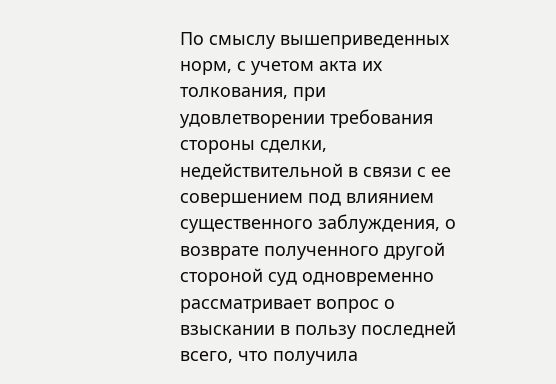По смыслу вышеприведенных норм, с учетом акта их толкования, при удовлетворении требования стороны сделки, недействительной в связи с ее совершением под влиянием существенного заблуждения, о возврате полученного другой стороной суд одновременно рассматривает вопрос о взыскании в пользу последней всего, что получила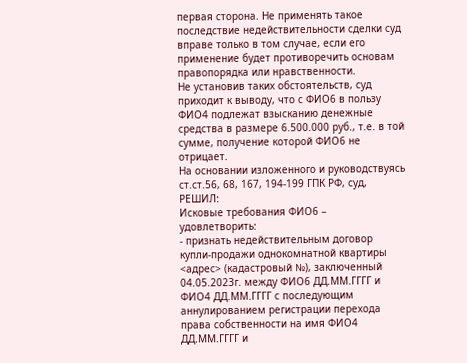первая сторона. Не применять такое последствие недействительности сделки суд вправе только в том случае, если его применение будет противоречить основам правопорядка или нравственности.
Не установив таких обстоятельств, суд приходит к выводу, что с ФИО6 в пользу ФИО4 подлежат взысканию денежные средства в размере 6.500.000 руб., т.е. в той сумме, получение которой ФИО6 не отрицает.
На основании изложенного и руководствуясь ст.ст.56, 68, 167, 194-199 ГПК РФ, суд,
РЕШИЛ:
Исковые требования ФИО6 – удовлетворить:
- признать недействительным договор купли-продажи однокомнатной квартиры <адрес> (кадастровый №), заключенный 04.05.2023г. между ФИО6 ДД.ММ.ГГГГ и ФИО4 ДД.ММ.ГГГГ с последующим аннулированием регистрации перехода права собственности на имя ФИО4 ДД.ММ.ГГГГ и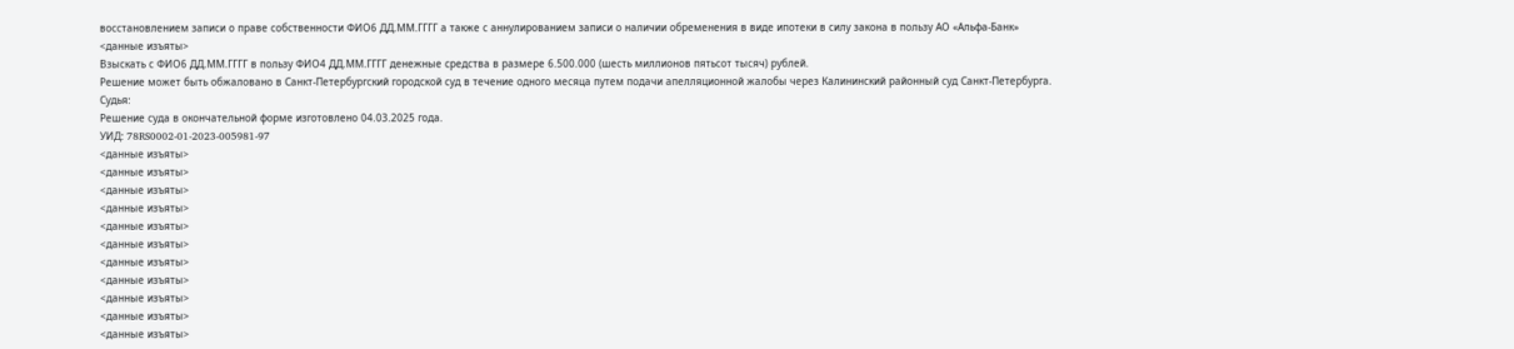восстановлением записи о праве собственности ФИО6 ДД.ММ.ГГГГ а также с аннулированием записи о наличии обременения в виде ипотеки в силу закона в пользу АО «Альфа-Банк» <данные изъяты>
Взыскать с ФИО6 ДД.ММ.ГГГГ в пользу ФИО4 ДД.ММ.ГГГГ денежные средства в размере 6.500.000 (шесть миллионов пятьсот тысяч) рублей.
Решение может быть обжаловано в Санкт-Петербургский городской суд в течение одного месяца путем подачи апелляционной жалобы через Калининский районный суд Санкт-Петербурга.
Судья:
Решение суда в окончательной форме изготовлено 04.03.2025 года.
УИД: 78RS0002-01-2023-005981-97
<данные изъяты>
<данные изъяты>
<данные изъяты>
<данные изъяты>
<данные изъяты>
<данные изъяты>
<данные изъяты>
<данные изъяты>
<данные изъяты>
<данные изъяты>
<данные изъяты>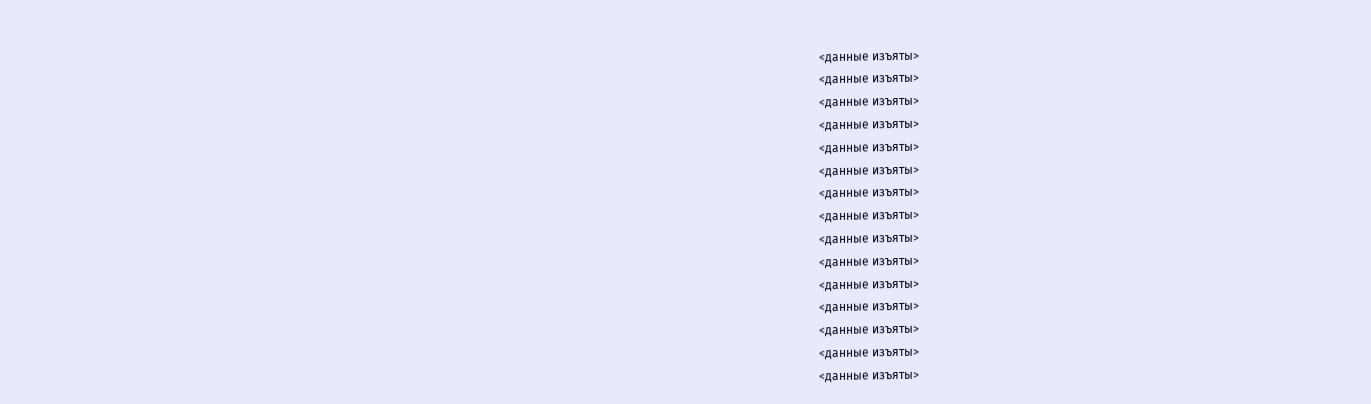<данные изъяты>
<данные изъяты>
<данные изъяты>
<данные изъяты>
<данные изъяты>
<данные изъяты>
<данные изъяты>
<данные изъяты>
<данные изъяты>
<данные изъяты>
<данные изъяты>
<данные изъяты>
<данные изъяты>
<данные изъяты>
<данные изъяты>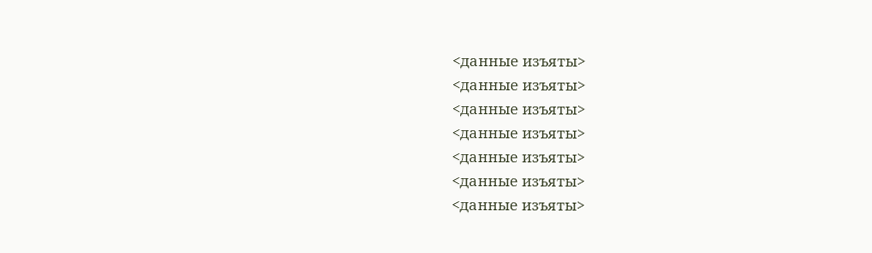<данные изъяты>
<данные изъяты>
<данные изъяты>
<данные изъяты>
<данные изъяты>
<данные изъяты>
<данные изъяты>